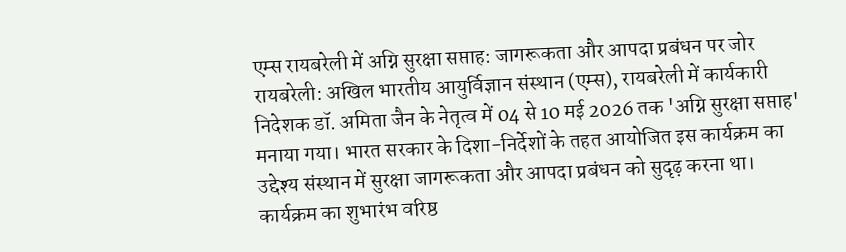एम्स रायबरेली में अग्नि सुरक्षा सप्ताह: जागरूकता और आपदा प्रबंधन पर जोर रायबरेली: अखिल भारतीय आयुर्विज्ञान संस्थान (एम्स), रायबरेली में कार्यकारी निदेशक डॉ. अमिता जैन के नेतृत्व में 04 से 10 मई 2026 तक 'अग्नि सुरक्षा सप्ताह' मनाया गया। भारत सरकार के दिशा-निर्देशों के तहत आयोजित इस कार्यक्रम का उद्देश्य संस्थान में सुरक्षा जागरूकता और आपदा प्रबंधन को सुदृढ़ करना था। कार्यक्रम का शुभारंभ वरिष्ठ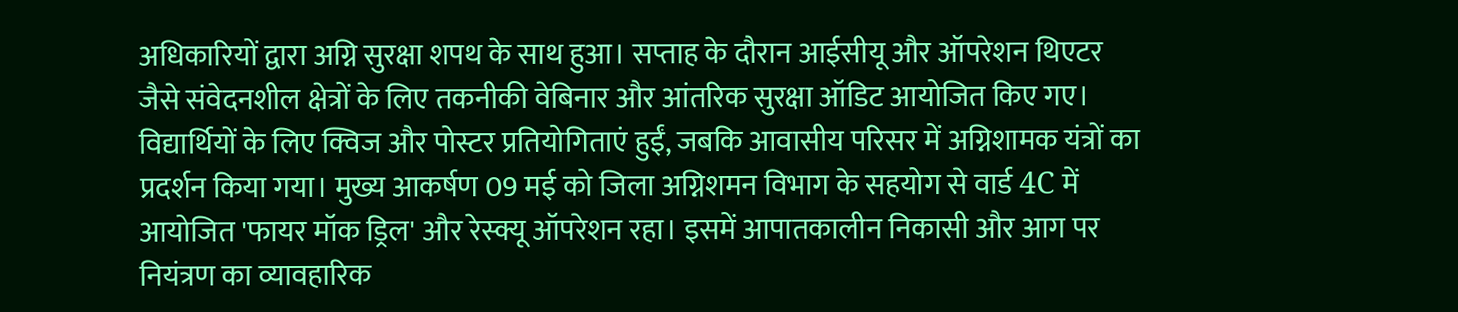अधिकारियों द्वारा अग्नि सुरक्षा शपथ के साथ हुआ। सप्ताह के दौरान आईसीयू और ऑपरेशन थिएटर जैसे संवेदनशील क्षेत्रों के लिए तकनीकी वेबिनार और आंतरिक सुरक्षा ऑडिट आयोजित किए गए। विद्यार्थियों के लिए क्विज और पोस्टर प्रतियोगिताएं हुईं, जबकि आवासीय परिसर में अग्निशामक यंत्रों का प्रदर्शन किया गया। मुख्य आकर्षण 09 मई को जिला अग्निशमन विभाग के सहयोग से वार्ड 4C में आयोजित 'फायर मॉक ड्रिल' और रेस्क्यू ऑपरेशन रहा। इसमें आपातकालीन निकासी और आग पर नियंत्रण का व्यावहारिक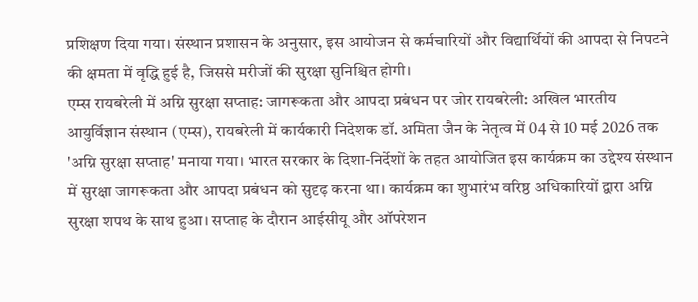प्रशिक्षण दिया गया। संस्थान प्रशासन के अनुसार, इस आयोजन से कर्मचारियों और विद्यार्थियों की आपदा से निपटने की क्षमता में वृद्धि हुई है, जिससे मरीजों की सुरक्षा सुनिश्चित होगी।
एम्स रायबरेली में अग्नि सुरक्षा सप्ताह: जागरूकता और आपदा प्रबंधन पर जोर रायबरेली: अखिल भारतीय आयुर्विज्ञान संस्थान (एम्स), रायबरेली में कार्यकारी निदेशक डॉ. अमिता जैन के नेतृत्व में 04 से 10 मई 2026 तक 'अग्नि सुरक्षा सप्ताह' मनाया गया। भारत सरकार के दिशा-निर्देशों के तहत आयोजित इस कार्यक्रम का उद्देश्य संस्थान में सुरक्षा जागरूकता और आपदा प्रबंधन को सुदृढ़ करना था। कार्यक्रम का शुभारंभ वरिष्ठ अधिकारियों द्वारा अग्नि सुरक्षा शपथ के साथ हुआ। सप्ताह के दौरान आईसीयू और ऑपरेशन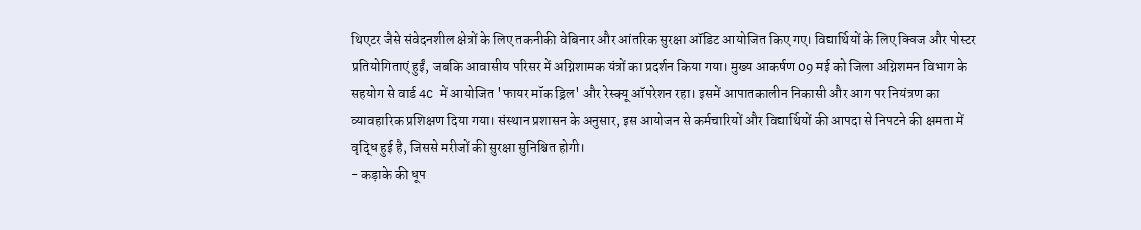थिएटर जैसे संवेदनशील क्षेत्रों के लिए तकनीकी वेबिनार और आंतरिक सुरक्षा ऑडिट आयोजित किए गए। विद्यार्थियों के लिए क्विज और पोस्टर प्रतियोगिताएं हुईं, जबकि आवासीय परिसर में अग्निशामक यंत्रों का प्रदर्शन किया गया। मुख्य आकर्षण 09 मई को जिला अग्निशमन विभाग के सहयोग से वार्ड 4C में आयोजित 'फायर मॉक ड्रिल' और रेस्क्यू ऑपरेशन रहा। इसमें आपातकालीन निकासी और आग पर नियंत्रण का व्यावहारिक प्रशिक्षण दिया गया। संस्थान प्रशासन के अनुसार, इस आयोजन से कर्मचारियों और विद्यार्थियों की आपदा से निपटने की क्षमता में वृद्धि हुई है, जिससे मरीजों की सुरक्षा सुनिश्चित होगी।
- कड़ाके की धूप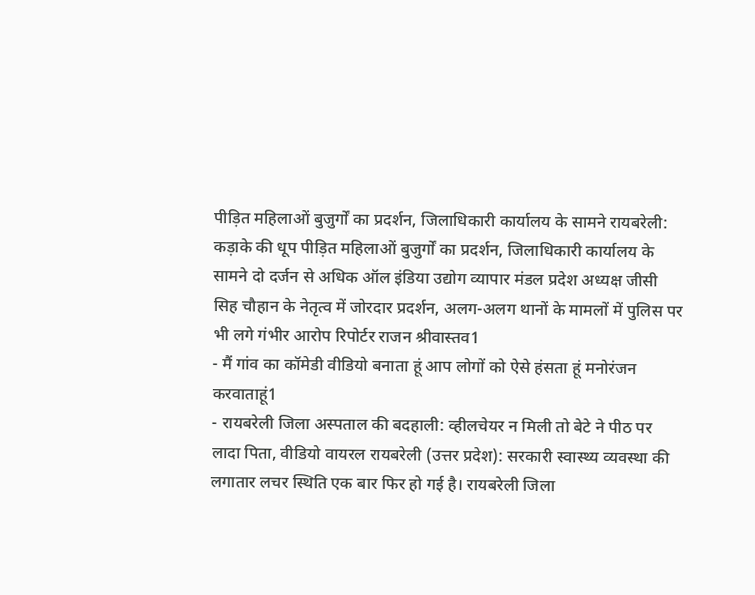पीड़ित महिलाओं बुजुर्गों का प्रदर्शन, जिलाधिकारी कार्यालय के सामने रायबरेली: कड़ाके की धूप पीड़ित महिलाओं बुजुर्गों का प्रदर्शन, जिलाधिकारी कार्यालय के सामने दो दर्जन से अधिक ऑल इंडिया उद्योग व्यापार मंडल प्रदेश अध्यक्ष जीसी सिह चौहान के नेतृत्व में जोरदार प्रदर्शन, अलग-अलग थानों के मामलों में पुलिस पर भी लगे गंभीर आरोप रिपोर्टर राजन श्रीवास्तव1
- मैं गांव का कॉमेडी वीडियो बनाता हूं आप लोगों को ऐसे हंसता हूं मनोरंजन करवाताहूं1
- रायबरेली जिला अस्पताल की बदहाली: व्हीलचेयर न मिली तो बेटे ने पीठ पर लादा पिता, वीडियो वायरल रायबरेली (उत्तर प्रदेश): सरकारी स्वास्थ्य व्यवस्था की लगातार लचर स्थिति एक बार फिर हो गई है। रायबरेली जिला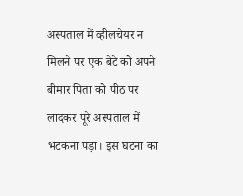अस्पताल में व्हीलचेयर न मिलने पर एक बेटे को अपने बीमार पिता को पीठ पर लादकर पूरे अस्पताल में भटकना पड़ा। इस घटना का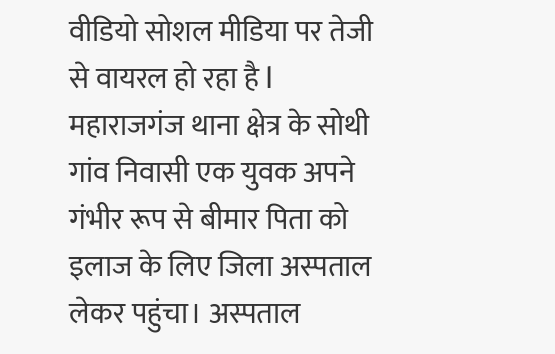वीडियो सोशल मीडिया पर तेजी से वायरल हो रहा है l महाराजगंज थाना क्षेत्र के सोथी गांव निवासी एक युवक अपने गंभीर रूप से बीमार पिता को इलाज के लिए जिला अस्पताल लेकर पहुंचा। अस्पताल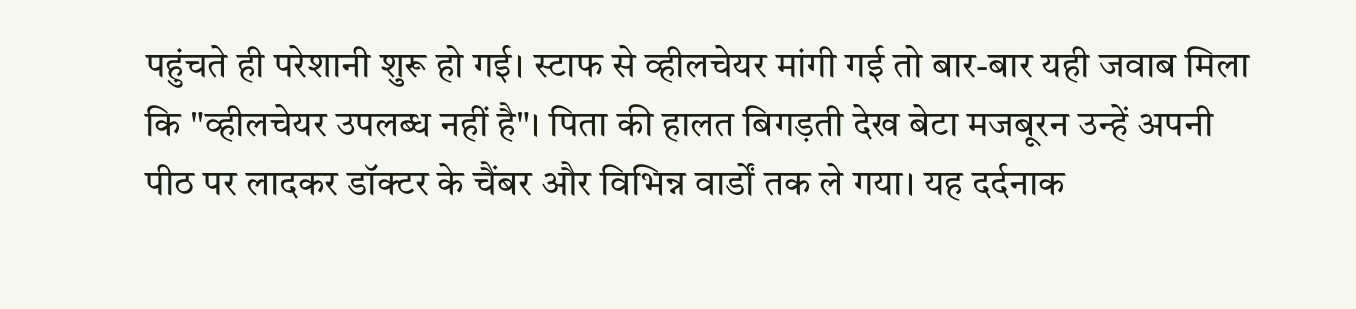पहुंचते ही परेशानी शुरू हो गई। स्टाफ से व्हीलचेयर मांगी गई तो बार-बार यही जवाब मिला कि "व्हीलचेयर उपलब्ध नहीं है"। पिता की हालत बिगड़ती देख बेटा मजबूरन उन्हें अपनी पीठ पर लादकर डॉक्टर के चैंबर और विभिन्न वार्डों तक ले गया। यह दर्दनाक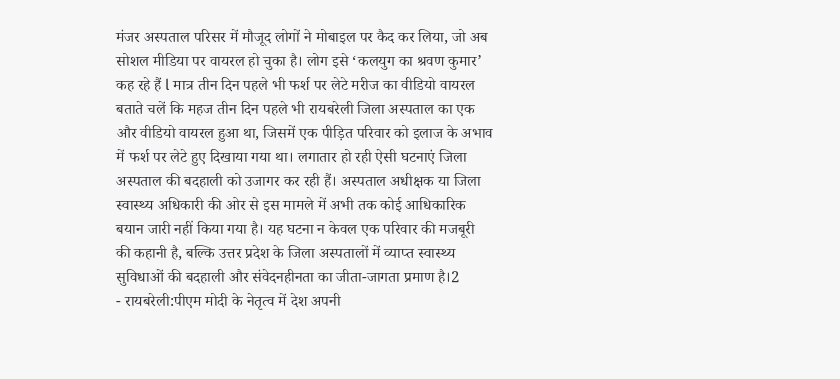मंजर अस्पताल परिसर में मौजूद लोगों ने मोबाइल पर कैद कर लिया, जो अब सोशल मीडिया पर वायरल हो चुका है। लोग इसे ‘कलयुग का श्रवण कुमार’ कह रहे हैं l मात्र तीन दिन पहले भी फर्श पर लेटे मरीज का वीडियो वायरल बताते चलें कि महज तीन दिन पहले भी रायबरेली जिला अस्पताल का एक और वीडियो वायरल हुआ था, जिसमें एक पीड़ित परिवार को इलाज के अभाव में फर्श पर लेटे हुए दिखाया गया था। लगातार हो रही ऐसी घटनाएं जिला अस्पताल की बदहाली को उजागर कर रही हैं। अस्पताल अधीक्षक या जिला स्वास्थ्य अधिकारी की ओर से इस मामले में अभी तक कोई आधिकारिक बयान जारी नहीं किया गया है। यह घटना न केवल एक परिवार की मजबूरी की कहानी है, बल्कि उत्तर प्रदेश के जिला अस्पतालों में व्याप्त स्वास्थ्य सुविधाओं की बदहाली और संवेदनहीनता का जीता-जागता प्रमाण है।2
- रायबरेली:पीएम मोदी के नेतृत्व में देश अपनी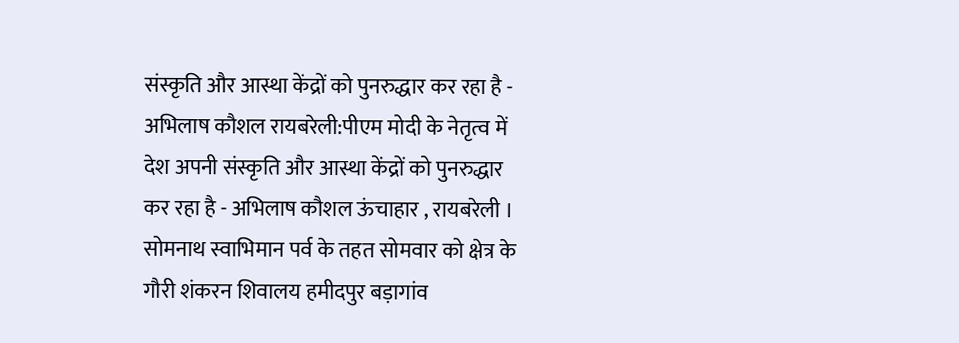संस्कृति और आस्था केंद्रों को पुनरुद्धार कर रहा है - अभिलाष कौशल रायबरेली:पीएम मोदी के नेतृत्व में देश अपनी संस्कृति और आस्था केंद्रों को पुनरुद्धार कर रहा है - अभिलाष कौशल ऊंचाहार , रायबरेली । सोमनाथ स्वाभिमान पर्व के तहत सोमवार को क्षेत्र के गौरी शंकरन शिवालय हमीदपुर बड़ागांव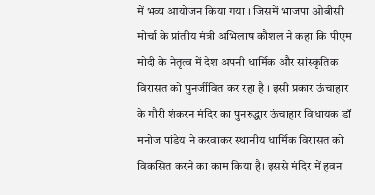में भव्य आयोजन किया गया । जिसमें भाजपा ओबीसी मोर्चा के प्रांतीय मंत्री अभिलाष कौशल ने कहा कि पीएम मोदी के नेतृत्व में देश अपनी धार्मिक और सांस्कृतिक विरासत को पुनर्जीवित कर रहा है । इसी प्रकार ऊंचाहार के गौरी शंकरन मंदिर का पुनरुद्धार ऊंचाहार विधायक डॉ मनोज पांडेय ने करवाकर स्थानीय धार्मिक विरासत को विकसित करने का काम किया है। इससे मंदिर में हवन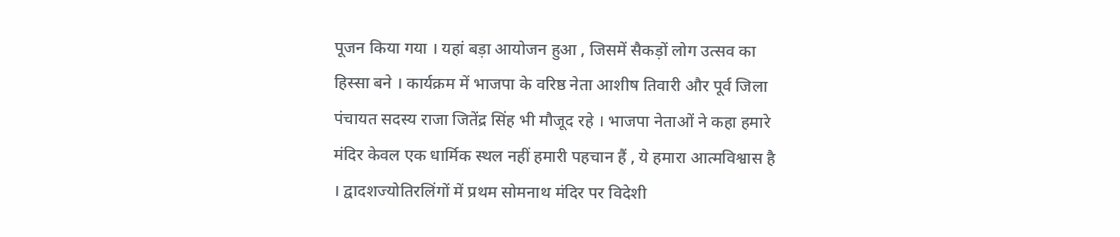पूजन किया गया । यहां बड़ा आयोजन हुआ , जिसमें सैकड़ों लोग उत्सव का हिस्सा बने । कार्यक्रम में भाजपा के वरिष्ठ नेता आशीष तिवारी और पूर्व जिला पंचायत सदस्य राजा जितेंद्र सिंह भी मौजूद रहे । भाजपा नेताओं ने कहा हमारे मंदिर केवल एक धार्मिक स्थल नहीं हमारी पहचान हैं , ये हमारा आत्मविश्वास है । द्वादशज्योतिरलिंगों में प्रथम सोमनाथ मंदिर पर विदेशी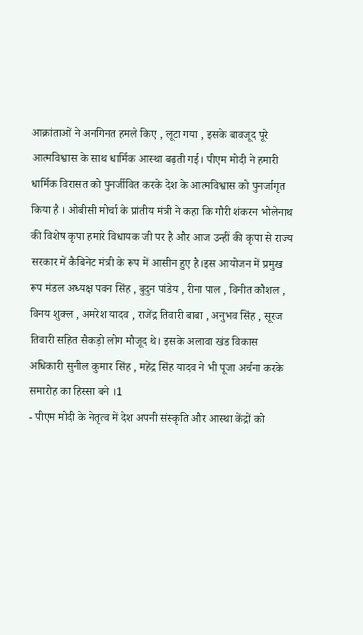आक्रांताओं ने अनगिनत हमले किए , लूटा गया , इसके बावजूद पूरे आत्मविश्वास के साथ धार्मिक आस्था बढ़ती गई। पीएम मोदी ने हमारी धार्मिक विरासत को पुनर्जीवित करके देश के आत्मविश्वास को पुनर्जागृत किया है । ओबीसी मोर्चा के प्रांतीय मंत्री ने कहा कि गौरी शंकरन भोलेनाथ की विशेष कृपा हमारे विधायक जी पर है और आज उन्हीं की कृपा से राज्य सरकार में कैबिनेट मंत्री के रूप में आसीन हुए है।इस आयोजन में प्रमुख रूप मंडल अध्यक्ष पवन सिंह , बुदुन पांडेय , रीना पाल , विनीत कौशल , विनय शुक्ल , अमरेश यादव , राजेंद्र तिवारी बाबा , अनुभव सिंह , सूरज तिवारी सहित सैकड़ो लोग मौजूद थे। इसके अलावा खंड विकास अधिकारी सुनील कुमार सिंह , महेंद्र सिंह यादव ने भी पूजा अर्चना करके समारोह का हिस्सा बने ।1
- पीएम मोदी के नेतृत्व में देश अपनी संस्कृति और आस्था केंद्रों को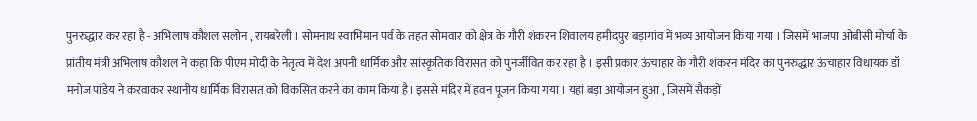पुनरुद्धार कर रहा है - अभिलाष कौशल सलोन , रायबरेली । सोमनाथ स्वाभिमान पर्व के तहत सोमवार को क्षेत्र के गौरी शंकरन शिवालय हमीदपुर बड़ागांव में भव्य आयोजन किया गया । जिसमें भाजपा ओबीसी मोर्चा के प्रांतीय मंत्री अभिलाष कौशल ने कहा कि पीएम मोदी के नेतृत्व में देश अपनी धार्मिक और सांस्कृतिक विरासत को पुनर्जीवित कर रहा है । इसी प्रकार ऊंचाहार के गौरी शंकरन मंदिर का पुनरुद्धार ऊंचाहार विधायक डॉ मनोज पांडेय ने करवाकर स्थानीय धार्मिक विरासत को विकसित करने का काम किया है। इससे मंदिर में हवन पूजन किया गया । यहां बड़ा आयोजन हुआ , जिसमें सैकड़ों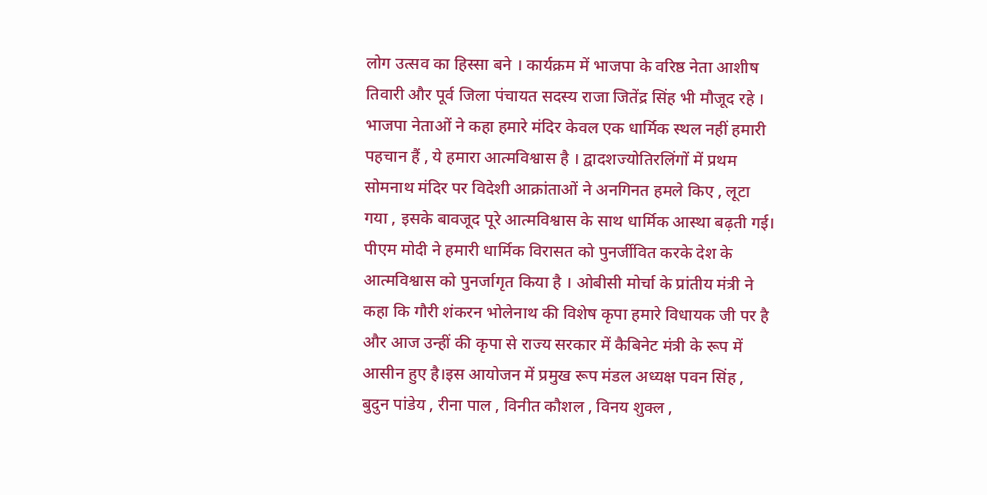लोग उत्सव का हिस्सा बने । कार्यक्रम में भाजपा के वरिष्ठ नेता आशीष तिवारी और पूर्व जिला पंचायत सदस्य राजा जितेंद्र सिंह भी मौजूद रहे । भाजपा नेताओं ने कहा हमारे मंदिर केवल एक धार्मिक स्थल नहीं हमारी पहचान हैं , ये हमारा आत्मविश्वास है । द्वादशज्योतिरलिंगों में प्रथम सोमनाथ मंदिर पर विदेशी आक्रांताओं ने अनगिनत हमले किए , लूटा गया , इसके बावजूद पूरे आत्मविश्वास के साथ धार्मिक आस्था बढ़ती गई। पीएम मोदी ने हमारी धार्मिक विरासत को पुनर्जीवित करके देश के आत्मविश्वास को पुनर्जागृत किया है । ओबीसी मोर्चा के प्रांतीय मंत्री ने कहा कि गौरी शंकरन भोलेनाथ की विशेष कृपा हमारे विधायक जी पर है और आज उन्हीं की कृपा से राज्य सरकार में कैबिनेट मंत्री के रूप में आसीन हुए है।इस आयोजन में प्रमुख रूप मंडल अध्यक्ष पवन सिंह , बुदुन पांडेय , रीना पाल , विनीत कौशल , विनय शुक्ल ,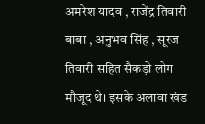अमरेश यादव , राजेंद्र तिवारी बाबा , अनुभव सिंह , सूरज तिवारी सहित सैकड़ो लोग मौजूद थे। इसके अलावा खंड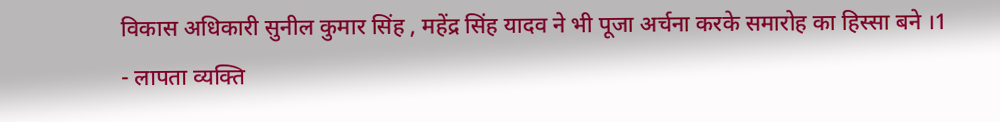विकास अधिकारी सुनील कुमार सिंह , महेंद्र सिंह यादव ने भी पूजा अर्चना करके समारोह का हिस्सा बने ।1
- लापता व्यक्ति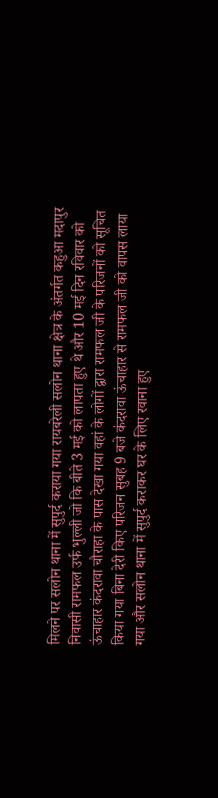मिलने पर सलोन थाना में सुपुर्द कराया गया रायबरेली सलोन थाना क्षेत्र के अंतर्गत कहुआ मदापुर निवासी रामफल उर्फ भुल्ली जो कि बीते 3 मई को लापता हुए थे और 10 मई दिन रविवार को ऊंचाहार कंदरावा चौराहा के पास देखा गया वहां के लोगों द्वारा रामफल जी के परिजनों को सूचित किया गया बिना देरी किए परिजन सुबह 9 बजे कंदरावा ऊंचाहार से रामफल जी को वापस लाया गया और सलोन थाना में सुपुर्द कराकर घर के लिए रवाना हुए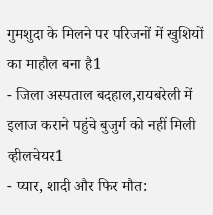गुमशुदा के मिलने पर परिजनों में खुशियों का माहौल बना है1
- जिला अस्पताल बदहाल,रायबरेली में इलाज कराने पहुंचे बुजुर्ग को नहीं मिली व्हीलचेयर1
- प्यार, शादी और फिर मौत: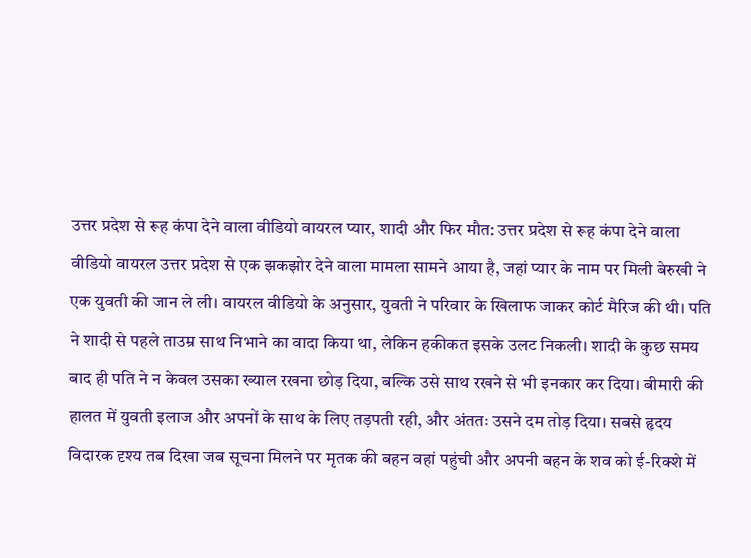उत्तर प्रदेश से रूह कंपा देने वाला वीडियो वायरल प्यार, शादी और फिर मौत: उत्तर प्रदेश से रूह कंपा देने वाला वीडियो वायरल उत्तर प्रदेश से एक झकझोर देने वाला मामला सामने आया है, जहां प्यार के नाम पर मिली बेरुखी ने एक युवती की जान ले ली। वायरल वीडियो के अनुसार, युवती ने परिवार के खिलाफ जाकर कोर्ट मैरिज की थी। पति ने शादी से पहले ताउम्र साथ निभाने का वादा किया था, लेकिन हकीकत इसके उलट निकली। शादी के कुछ समय बाद ही पति ने न केवल उसका ख्याल रखना छोड़ दिया, बल्कि उसे साथ रखने से भी इनकार कर दिया। बीमारी की हालत में युवती इलाज और अपनों के साथ के लिए तड़पती रही, और अंततः उसने दम तोड़ दिया। सबसे हृदय विदारक दृश्य तब दिखा जब सूचना मिलने पर मृतक की बहन वहां पहुंची और अपनी बहन के शव को ई-रिक्शे में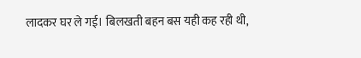लादकर घर ले गई। बिलखती बहन बस यही कह रही थी,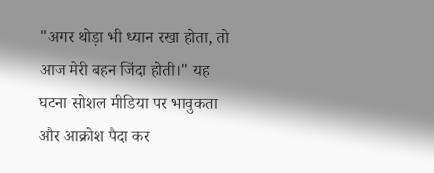"अगर थोड़ा भी ध्यान रखा होता, तो आज मेरी बहन जिंदा होती।" यह घटना सोशल मीडिया पर भावुकता और आक्रोश पैदा कर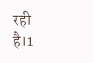रही है।1